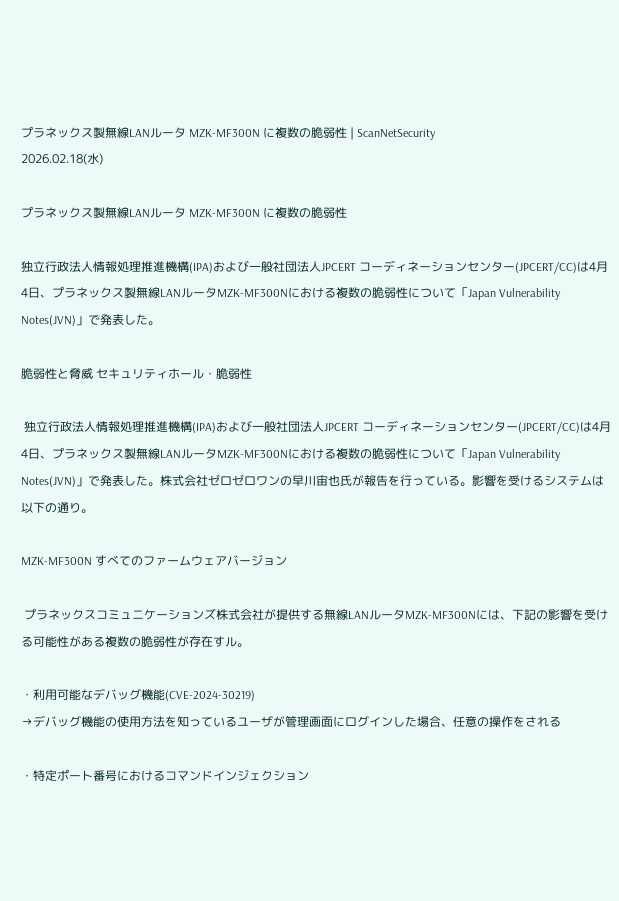プラネックス製無線LANルータ MZK-MF300N に複数の脆弱性 | ScanNetSecurity
2026.02.18(水)

プラネックス製無線LANルータ MZK-MF300N に複数の脆弱性

独立行政法人情報処理推進機構(IPA)および一般社団法人JPCERT コーディネーションセンター(JPCERT/CC)は4月4日、プラネックス製無線LANルータMZK-MF300Nにおける複数の脆弱性について「Japan Vulnerability Notes(JVN)」で発表した。

脆弱性と脅威 セキュリティホール・脆弱性

 独立行政法人情報処理推進機構(IPA)および一般社団法人JPCERT コーディネーションセンター(JPCERT/CC)は4月4日、プラネックス製無線LANルータMZK-MF300Nにおける複数の脆弱性について「Japan Vulnerability Notes(JVN)」で発表した。株式会社ゼロゼロワンの早川宙也氏が報告を行っている。影響を受けるシステムは以下の通り。

MZK-MF300N すべてのファームウェアバージョン

 プラネックスコミュニケーションズ株式会社が提供する無線LANルータMZK-MF300Nには、下記の影響を受ける可能性がある複数の脆弱性が存在すル。

・利用可能なデバッグ機能(CVE-2024-30219)
→デバッグ機能の使用方法を知っているユーザが管理画面にログインした場合、任意の操作をされる

・特定ポート番号におけるコマンドインジェクション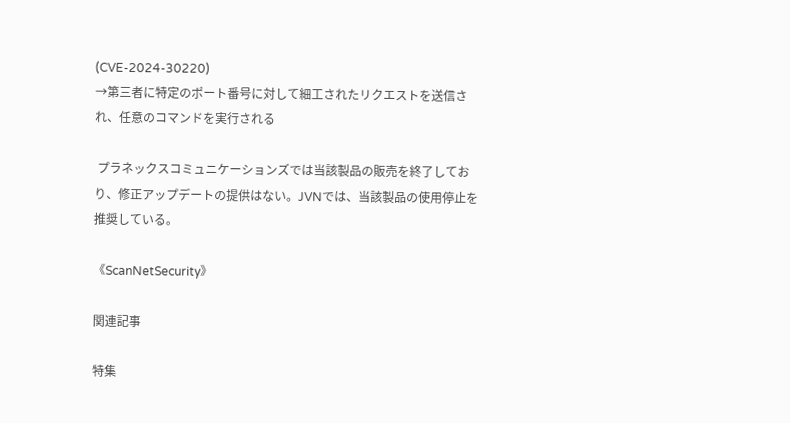(CVE-2024-30220)
→第三者に特定のポート番号に対して細工されたリクエストを送信され、任意のコマンドを実行される

 プラネックスコミュニケーションズでは当該製品の販売を終了しており、修正アップデートの提供はない。JVNでは、当該製品の使用停止を推奨している。

《ScanNetSecurity》

関連記事

特集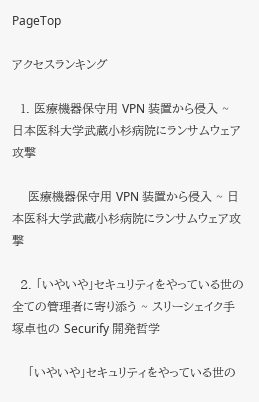PageTop

アクセスランキング

  1. 医療機器保守用 VPN 装置から侵入 ~ 日本医科大学武蔵小杉病院にランサムウェア攻撃

    医療機器保守用 VPN 装置から侵入 ~ 日本医科大学武蔵小杉病院にランサムウェア攻撃

  2. 「いやいや」セキュリティをやっている世の全ての管理者に寄り添う ~ スリーシェイク手塚卓也の Securify 開発哲学

    「いやいや」セキュリティをやっている世の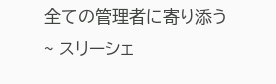全ての管理者に寄り添う ~ スリーシェ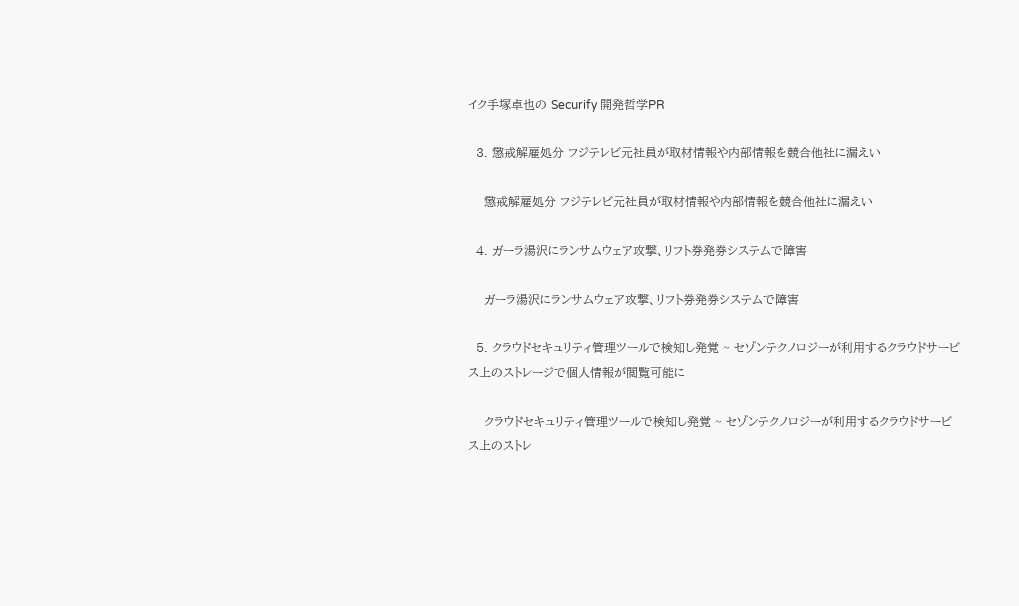イク手塚卓也の Securify 開発哲学PR

  3. 懲戒解雇処分 フジテレビ元社員が取材情報や内部情報を競合他社に漏えい

    懲戒解雇処分 フジテレビ元社員が取材情報や内部情報を競合他社に漏えい

  4. ガーラ湯沢にランサムウェア攻撃、リフト券発券システムで障害

    ガーラ湯沢にランサムウェア攻撃、リフト券発券システムで障害

  5. クラウドセキュリティ管理ツールで検知し発覚 ~ セゾンテクノロジーが利用するクラウドサービス上のストレージで個人情報が閲覧可能に

    クラウドセキュリティ管理ツールで検知し発覚 ~ セゾンテクノロジーが利用するクラウドサービス上のストレ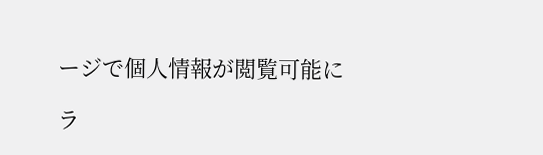ージで個人情報が閲覧可能に

ラ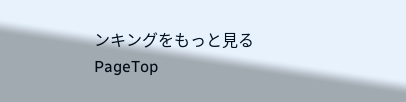ンキングをもっと見る
PageTop